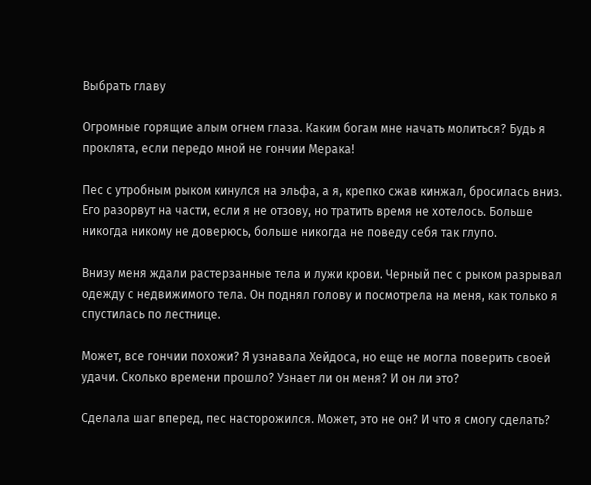Выбрать главу

Огромные горящие алым огнем глаза. Каким богам мне начать молиться? Будь я проклята, если передо мной не гончии Мерака!

Пес с утробным рыком кинулся на эльфа, а я, крепко сжав кинжал, бросилась вниз. Его разорвут на части, если я не отзову, но тратить время не хотелось. Больше никогда никому не доверюсь, больше никогда не поведу себя так глупо.

Внизу меня ждали растерзанные тела и лужи крови. Черный пес с рыком разрывал одежду с недвижимого тела. Он поднял голову и посмотрела на меня, как только я спустилась по лестнице.

Может, все гончии похожи? Я узнавала Хейдоса, но еще не могла поверить своей удачи. Сколько времени прошло? Узнает ли он меня? И он ли это?

Сделала шаг вперед, пес насторожился. Может, это не он? И что я смогу сделать?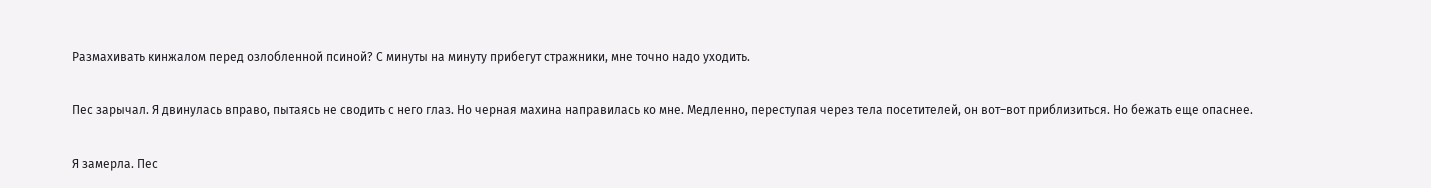Размахивать кинжалом перед озлобленной псиной? С минуты на минуту прибегут стражники, мне точно надо уходить.

Пес зарычал. Я двинулась вправо, пытаясь не сводить с него глаз. Но черная махина направилась ко мне. Медленно, переступая через тела посетителей, он вот–вот приблизиться. Но бежать еще опаснее.

Я замерла. Пес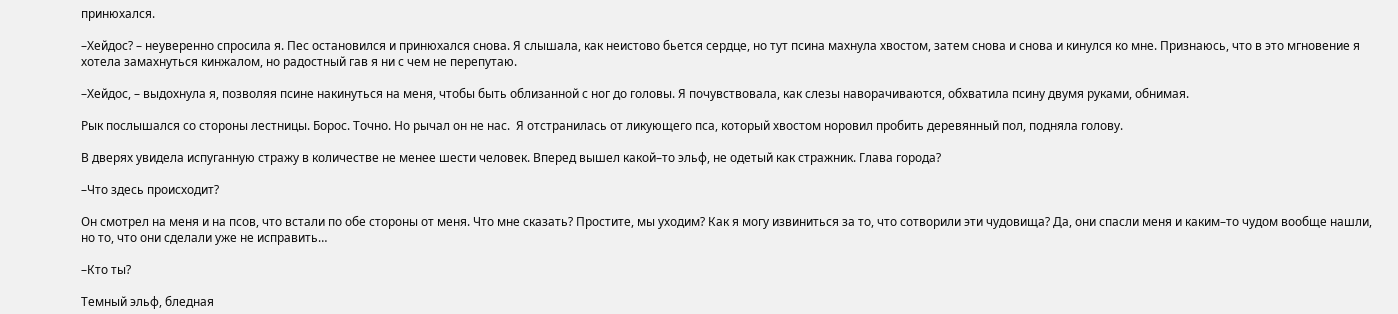принюхался.

–Хейдос? – неуверенно спросила я. Пес остановился и принюхался снова. Я слышала, как неистово бьется сердце, но тут псина махнула хвостом, затем снова и снова и кинулся ко мне. Признаюсь, что в это мгновение я хотела замахнуться кинжалом, но радостный гав я ни с чем не перепутаю.

–Хейдос, – выдохнула я, позволяя псине накинуться на меня, чтобы быть облизанной с ног до головы. Я почувствовала, как слезы наворачиваются, обхватила псину двумя руками, обнимая.

Рык послышался со стороны лестницы. Борос. Точно. Но рычал он не нас.  Я отстранилась от ликующего пса, который хвостом норовил пробить деревянный пол, подняла голову.

В дверях увидела испуганную стражу в количестве не менее шести человек. Вперед вышел какой–то эльф, не одетый как стражник. Глава города?

–Что здесь происходит?

Он смотрел на меня и на псов, что встали по обе стороны от меня. Что мне сказать? Простите, мы уходим? Как я могу извиниться за то, что сотворили эти чудовища? Да, они спасли меня и каким–то чудом вообще нашли, но то, что они сделали уже не исправить…

–Кто ты?

Темный эльф, бледная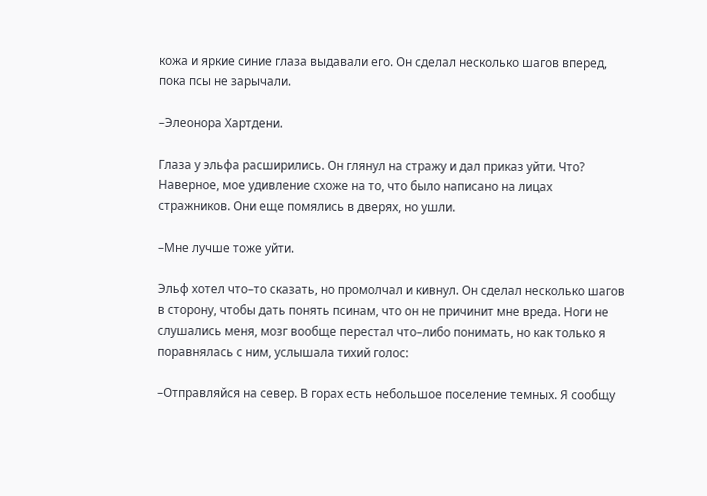кожа и яркие синие глаза выдавали его. Он сделал несколько шагов вперед, пока псы не зарычали.

–Элеонора Хартдени.

Глаза у эльфа расширились. Он глянул на стражу и дал приказ уйти. Что? Наверное, мое удивление схоже на то, что было написано на лицах стражников. Они еще помялись в дверях, но ушли.

–Мне лучше тоже уйти.

Эльф хотел что–то сказать, но промолчал и кивнул. Он сделал несколько шагов в сторону, чтобы дать понять псинам, что он не причинит мне вреда. Ноги не слушались меня, мозг вообще перестал что–либо понимать, но как только я поравнялась с ним, услышала тихий голос:

–Отправляйся на север. В горах есть небольшое поселение темных. Я сообщу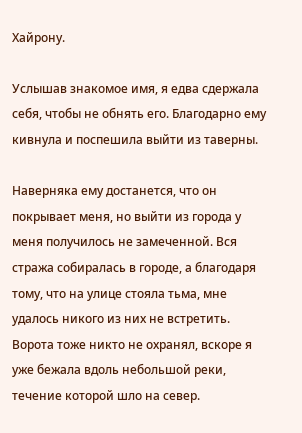Хайрону.

Услышав знакомое имя, я едва сдержала себя, чтобы не обнять его. Благодарно ему кивнула и поспешила выйти из таверны.

Наверняка ему достанется, что он покрывает меня, но выйти из города у меня получилось не замеченной. Вся стража собиралась в городе, а благодаря тому, что на улице стояла тьма, мне удалось никого из них не встретить. Ворота тоже никто не охранял, вскоре я уже бежала вдоль небольшой реки, течение которой шло на север.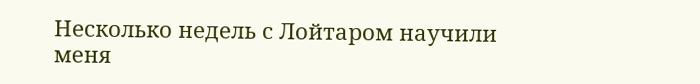Несколько недель с Лойтаром научили меня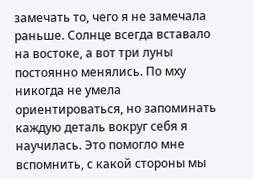замечать то, чего я не замечала раньше. Солнце всегда вставало на востоке, а вот три луны постоянно менялись. По мху никогда не умела ориентироваться, но запоминать каждую деталь вокруг себя я научилась. Это помогло мне вспомнить, с какой стороны мы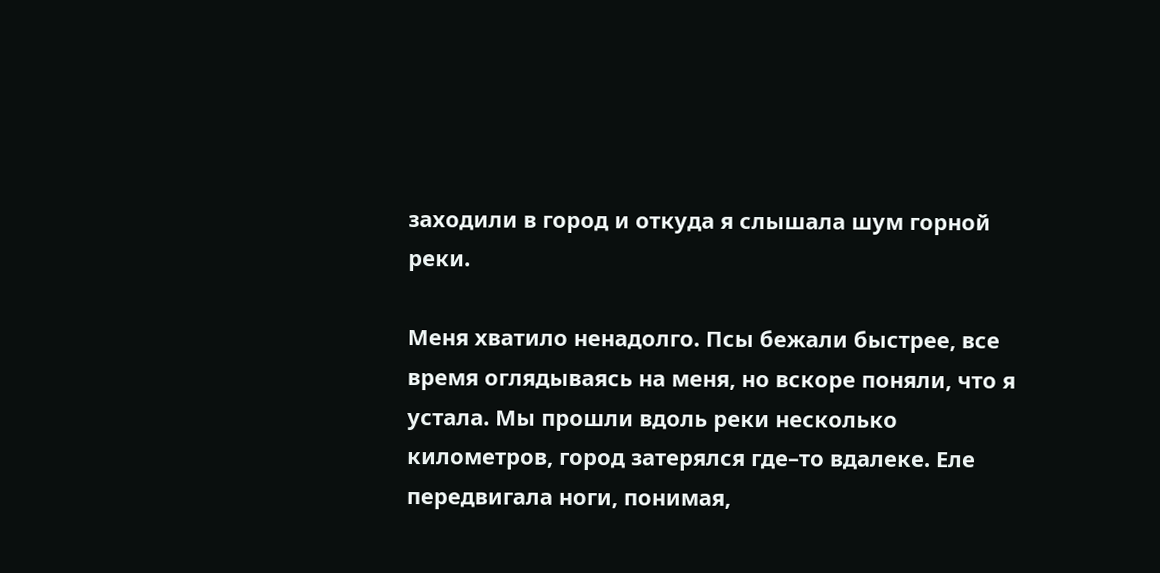заходили в город и откуда я слышала шум горной реки.

Меня хватило ненадолго. Псы бежали быстрее, все время оглядываясь на меня, но вскоре поняли, что я устала. Мы прошли вдоль реки несколько километров, город затерялся где–то вдалеке. Еле передвигала ноги, понимая,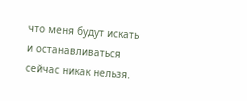что меня будут искать и останавливаться сейчас никак нельзя.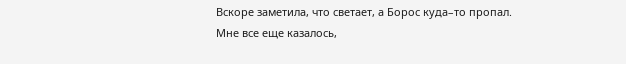Вскоре заметила, что светает, а Борос куда–то пропал. Мне все еще казалось,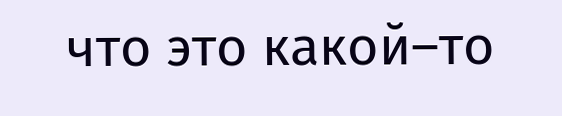что это какой–то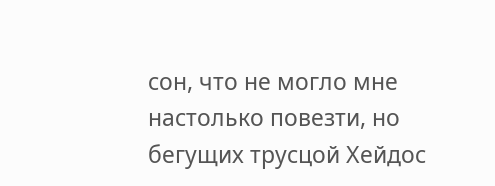сон, что не могло мне настолько повезти, но бегущих трусцой Хейдос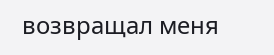возвращал меня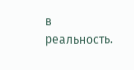в реальность.